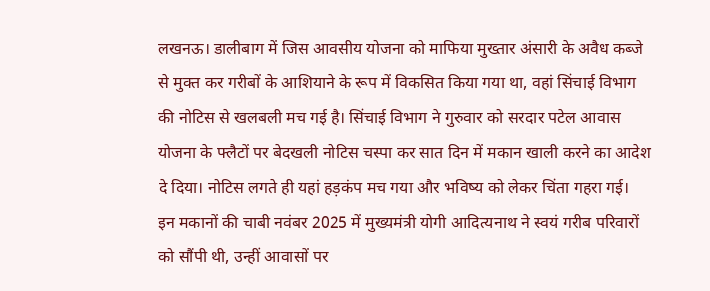लखनऊ। डालीबाग में जिस आवसीय योजना को माफिया मुख्तार अंसारी के अवैध कब्जे से मुक्त कर गरीबों के आशियाने के रूप में विकसित किया गया था, वहां सिंचाई विभाग की नोटिस से खलबली मच गई है। सिंचाई विभाग ने गुरुवार को सरदार पटेल आवास योजना के फ्लैटों पर बेदखली नोटिस चस्पा कर सात दिन में मकान खाली करने का आदेश दे दिया। नोटिस लगते ही यहां हड़कंप मच गया और भविष्य को लेकर चिंता गहरा गई।
इन मकानों की चाबी नवंबर 2025 में मुख्यमंत्री योगी आदित्यनाथ ने स्वयं गरीब परिवारों को सौंपी थी, उन्हीं आवासों पर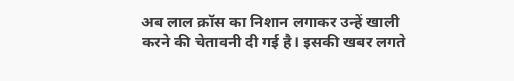अब लाल क्रॉस का निशान लगाकर उन्हें खाली करने की चेतावनी दी गई है। इसकी खबर लगते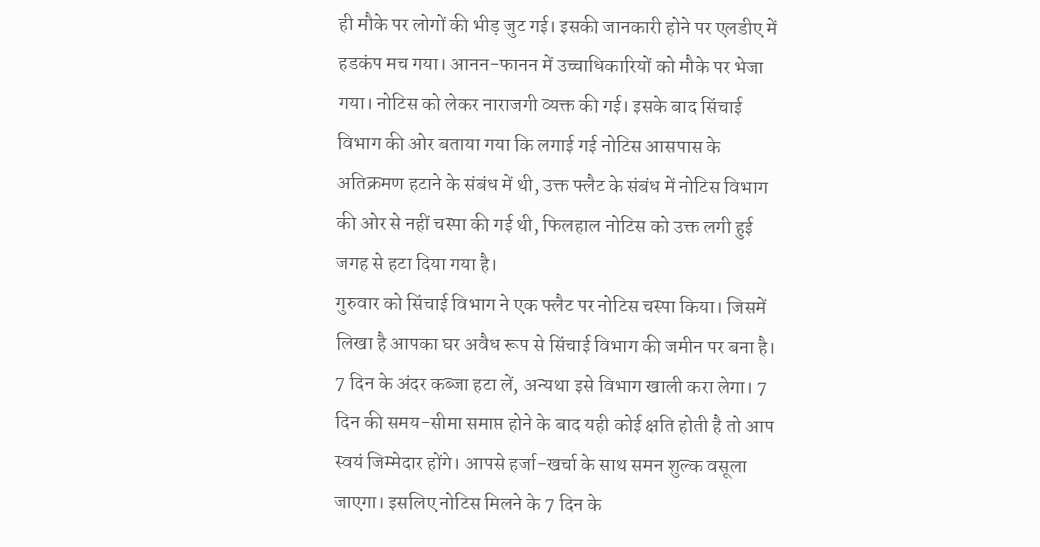ही मौके पर लोगों की भीड़ जुट गई। इसकी जानकारी होने पर एलडीए में हडकंप मच गया। आनन-फानन में उच्चाधिकारियों को मौके पर भेजा गया। नोटिस को लेकर नाराजगी व्यक्त की गई। इसके बाद सिंचाई विभाग की ओर बताया गया कि लगाई गई नोटिस आसपास के अतिक्रमण हटाने के संबंध में थी, उक्त फ्लैट के संबंध में नोटिस विभाग की ओर से नहीं चस्पा की गई थी, फिलहाल नोटिस को उक्त लगी हुई जगह से हटा दिया गया है।
गुरुवार को सिंचाई विभाग ने एक फ्लैट पर नोटिस चस्पा किया। जिसमें लिखा है आपका घर अवैध रूप से सिंचाई विभाग की जमीन पर बना है। 7 दिन के अंदर कब्जा हटा लें, अन्यथा इसे विभाग खाली करा लेगा। 7 दिन की समय-सीमा समाप्त होने के बाद यही कोई क्षति होती है तो आप स्वयं जिम्मेदार होंगे। आपसे हर्जा-खर्चा के साथ समन शुल्क वसूला जाएगा। इसलिए नोटिस मिलने के 7 दिन के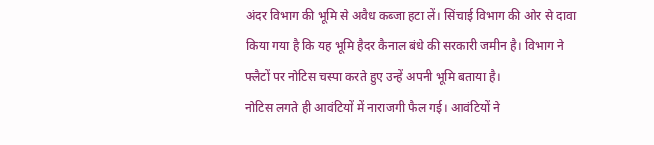अंदर विभाग की भूमि से अवैध कब्जा हटा लें। सिंचाई विभाग की ओर से दावा किया गया है कि यह भूमि हैदर कैनाल बंधे की सरकारी जमीन है। विभाग ने फ्लैटों पर नोटिस चस्पा करते हुए उन्हें अपनी भूमि बताया है।
नोटिस लगते ही आवंटियों में नाराजगी फैल गई। आवंटियों ने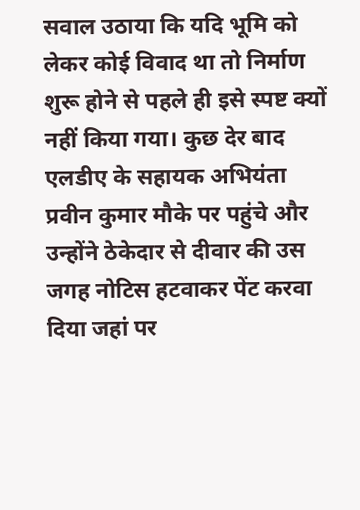सवाल उठाया कि यदि भूमि को लेकर कोई विवाद था तो निर्माण शुरू होने से पहले ही इसे स्पष्ट क्यों नहीं किया गया। कुछ देर बाद एलडीए के सहायक अभियंता प्रवीन कुमार मौके पर पहुंचे और उन्होंने ठेकेदार से दीवार की उस जगह नोटिस हटवाकर पेंट करवा दिया जहां पर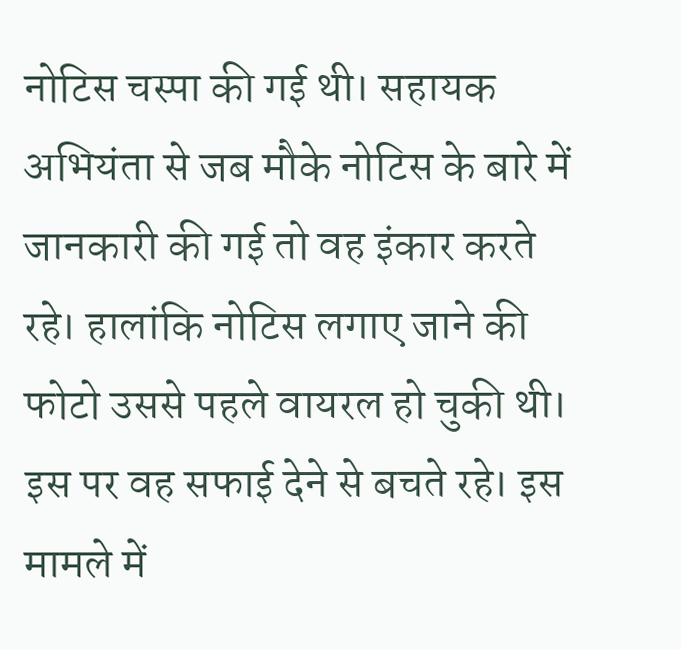नोटिस चस्पा की गई थी। सहायक अभियंता से जब मौके नोटिस के बारे में जानकारी की गई तो वह इंकार करते रहे। हालांकि नोटिस लगाए जाने की फोटो उससे पहले वायरल हो चुकी थी। इस पर वह सफाई देने से बचते रहे। इस मामले में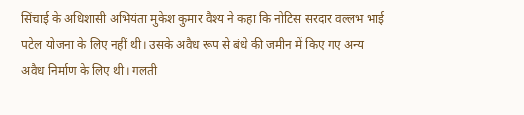सिंचाई के अधिशासी अभियंता मुकेश कुमार वैश्य ने कहा कि नोटिस सरदार वल्लभ भाई पटेल योजना के लिए नहीं थी। उसके अवैध रूप से बंधे की जमीन में किए गए अन्य अवैध निर्माण के लिए थी। गलती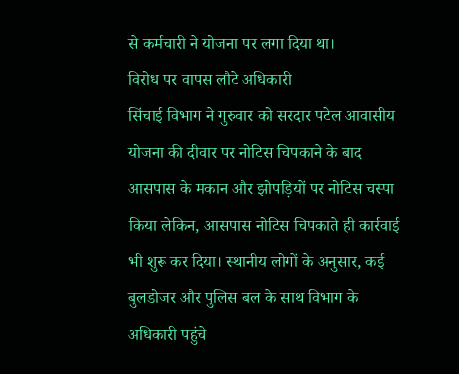से कर्मचारी ने योजना पर लगा दिया था।
विरोध पर वापस लौटे अधिकारी
सिंचाई विभाग ने गुरुवार को सरदार पटेल आवासीय योजना की दीवार पर नोटिस चिपकाने के बाद आसपास के मकान और झोपड़ियों पर नोटिस चस्पा किया लेकिन, आसपास नोटिस चिपकाते ही कार्रवाई भी शुरू कर दिया। स्थानीय लोगों के अनुसार, कई बुलडोजर और पुलिस बल के साथ विभाग के अधिकारी पहुंचे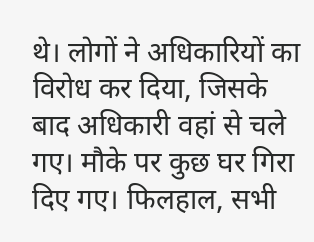थे। लोगों ने अधिकारियों का विरोध कर दिया, जिसके बाद अधिकारी वहां से चले गए। मौके पर कुछ घर गिरा दिए गए। फिलहाल, सभी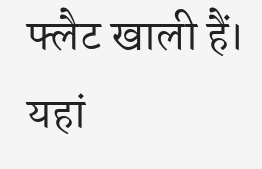फ्लैट खाली हैं। यहां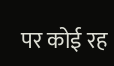पर कोई रह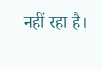नहीं रहा है।